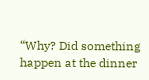“Why? Did something happen at the dinner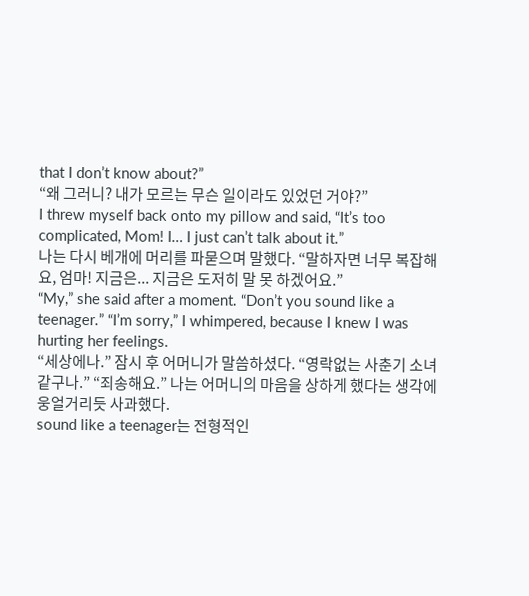that I don’t know about?”
“왜 그러니? 내가 모르는 무슨 일이라도 있었던 거야?”
I threw myself back onto my pillow and said, “It’s too complicated, Mom! I… I just can’t talk about it.”
나는 다시 베개에 머리를 파묻으며 말했다. “말하자면 너무 복잡해요, 엄마! 지금은... 지금은 도저히 말 못 하겠어요.”
“My,” she said after a moment. “Don’t you sound like a teenager.” “I’m sorry,” I whimpered, because I knew I was hurting her feelings.
“세상에나.” 잠시 후 어머니가 말씀하셨다. “영락없는 사춘기 소녀 같구나.” “죄송해요.” 나는 어머니의 마음을 상하게 했다는 생각에 웅얼거리듯 사과했다.
sound like a teenager는 전형적인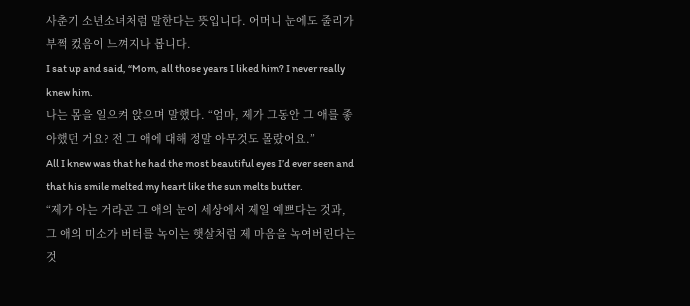사춘기 소년소녀처럼 말한다는 뜻입니다. 어머니 눈에도 줄리가 부쩍 컸음이 느껴지나 봅니다.
I sat up and said, “Mom, all those years I liked him? I never really knew him.
나는 몸을 일으켜 앉으며 말했다. “엄마, 제가 그동안 그 애를 좋아했던 거요? 전 그 애에 대해 정말 아무것도 몰랐어요.”
All I knew was that he had the most beautiful eyes I’d ever seen and that his smile melted my heart like the sun melts butter.
“제가 아는 거라곤 그 애의 눈이 세상에서 제일 예쁘다는 것과, 그 애의 미소가 버터를 녹이는 햇살처럼 제 마음을 녹여버린다는 것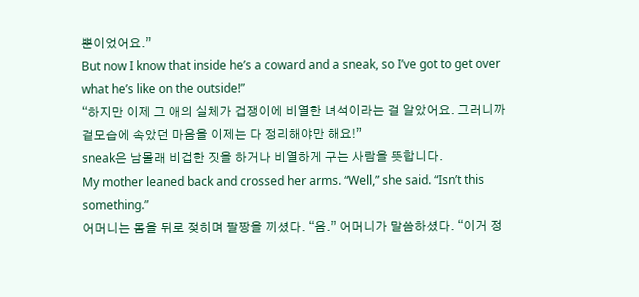뿐이었어요.”
But now I know that inside he’s a coward and a sneak, so I’ve got to get over what he’s like on the outside!”
“하지만 이제 그 애의 실체가 겁쟁이에 비열한 녀석이라는 걸 알았어요. 그러니까 겉모습에 속았던 마음을 이제는 다 정리해야만 해요!”
sneak은 남몰래 비겁한 짓을 하거나 비열하게 구는 사람을 뜻합니다.
My mother leaned back and crossed her arms. “Well,” she said. “Isn’t this something.”
어머니는 몸을 뒤로 젖히며 팔짱을 끼셨다. “음.” 어머니가 말씀하셨다. “이거 정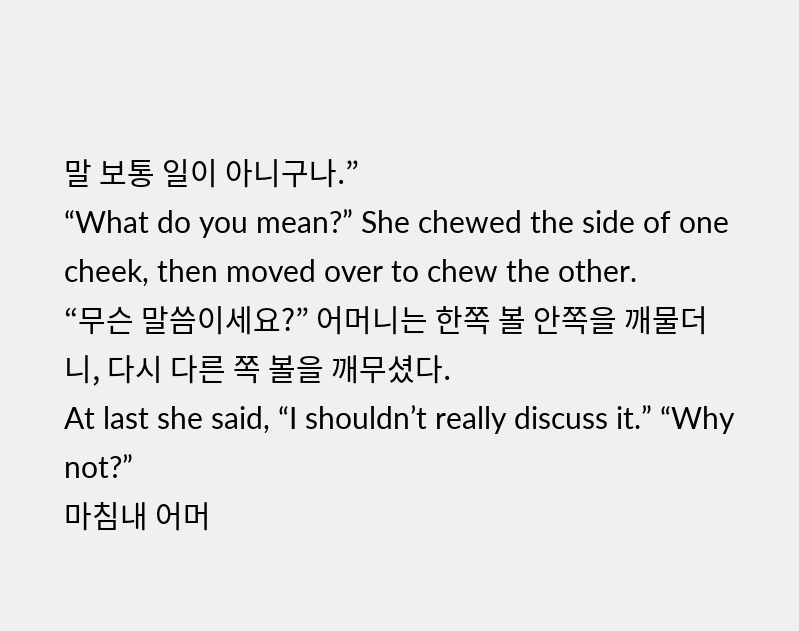말 보통 일이 아니구나.”
“What do you mean?” She chewed the side of one cheek, then moved over to chew the other.
“무슨 말씀이세요?” 어머니는 한쪽 볼 안쪽을 깨물더니, 다시 다른 쪽 볼을 깨무셨다.
At last she said, “I shouldn’t really discuss it.” “Why not?”
마침내 어머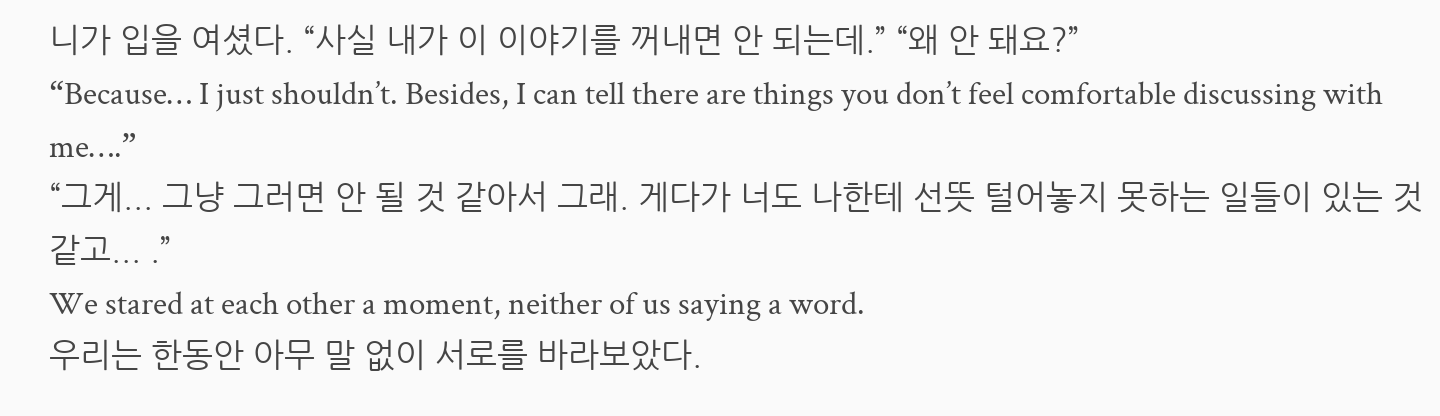니가 입을 여셨다. “사실 내가 이 이야기를 꺼내면 안 되는데.” “왜 안 돼요?”
“Because… I just shouldn’t. Besides, I can tell there are things you don’t feel comfortable discussing with me….”
“그게... 그냥 그러면 안 될 것 같아서 그래. 게다가 너도 나한테 선뜻 털어놓지 못하는 일들이 있는 것 같고... .”
We stared at each other a moment, neither of us saying a word.
우리는 한동안 아무 말 없이 서로를 바라보았다.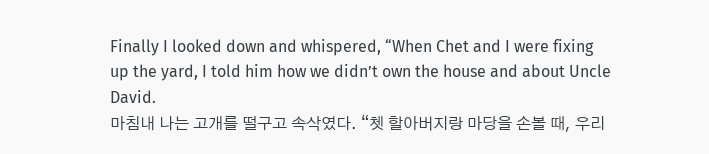Finally I looked down and whispered, “When Chet and I were fixing up the yard, I told him how we didn’t own the house and about Uncle David.
마침내 나는 고개를 떨구고 속삭였다. “쳇 할아버지랑 마당을 손볼 때, 우리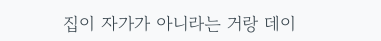집이 자가가 아니라는 거랑 데이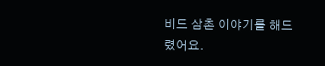비드 삼촌 이야기를 해드렸어요.